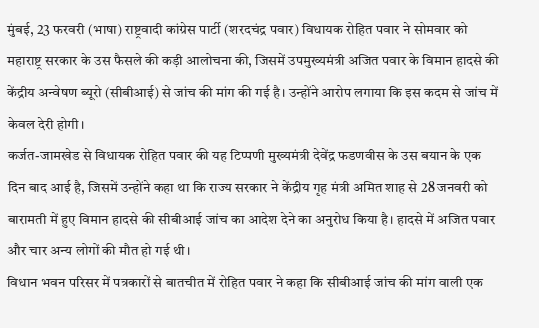मुंबई, 23 फरवरी (भाषा) राष्ट्रवादी कांग्रेस पार्टी (शरदचंद्र पवार) विधायक रोहित पवार ने सोमवार को महाराष्ट्र सरकार के उस फैसले की कड़ी आलोचना की, जिसमें उपमुख्यमंत्री अजित पवार के विमान हादसे की केंद्रीय अन्वेषण ब्यूरो (सीबीआई) से जांच की मांग की गई है। उन्होंने आरोप लगाया कि इस कदम से जांच में केवल देरी होगी।
कर्जत-जामखेड से विधायक रोहित पवार की यह टिप्पणी मुख्यमंत्री देवेंद्र फडणवीस के उस बयान के एक दिन बाद आई है, जिसमें उन्होंने कहा था कि राज्य सरकार ने केंद्रीय गृह मंत्री अमित शाह से 28 जनवरी को बारामती में हुए विमान हादसे की सीबीआई जांच का आदेश देने का अनुरोध किया है। हादसे में अजित पवार और चार अन्य लोगों की मौत हो गई थी।
विधान भवन परिसर में पत्रकारों से बातचीत में रोहित पवार ने कहा कि सीबीआई जांच की मांग वाली एक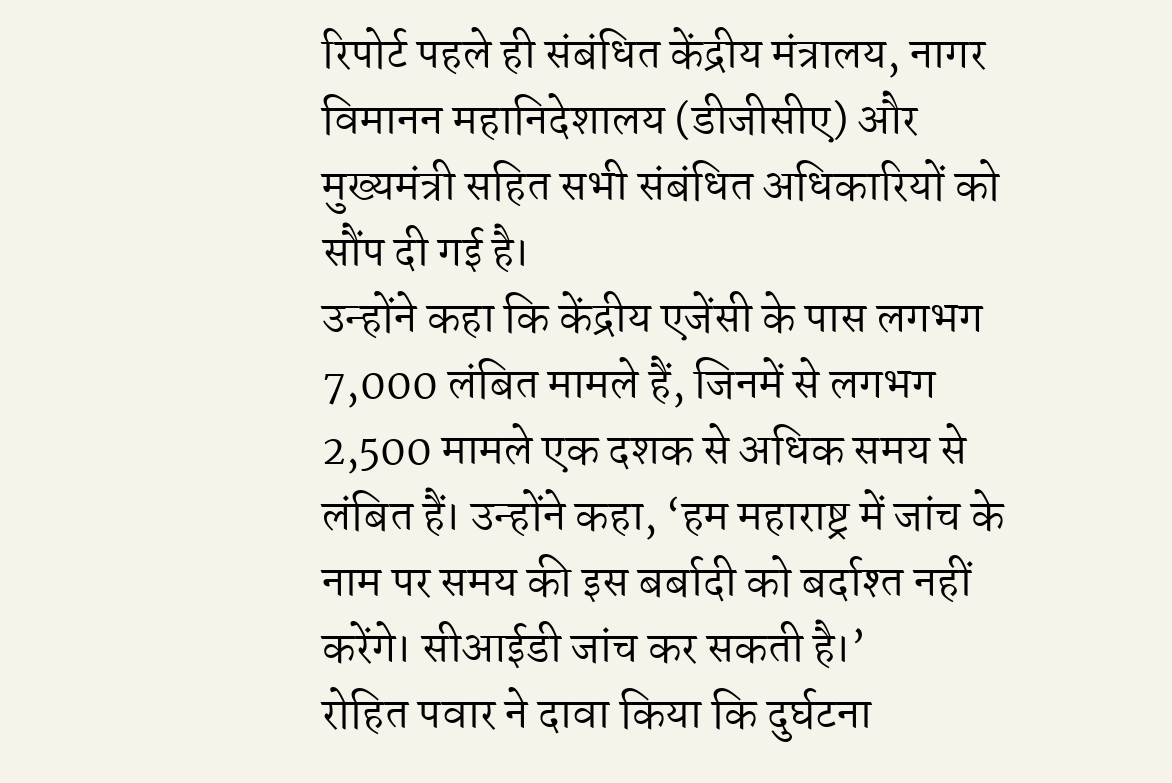रिपोर्ट पहले ही संबंधित केंद्रीय मंत्रालय, नागर विमानन महानिदेशालय (डीजीसीए) और मुख्यमंत्री सहित सभी संबंधित अधिकारियों को सौंप दी गई है।
उन्होंने कहा कि केंद्रीय एजेंसी के पास लगभग 7,000 लंबित मामले हैं, जिनमें से लगभग 2,500 मामले एक दशक से अधिक समय से लंबित हैं। उन्होंने कहा, ‘हम महाराष्ट्र में जांच के नाम पर समय की इस बर्बादी को बर्दाश्त नहीं करेंगे। सीआईडी जांच कर सकती है।’
रोहित पवार ने दावा किया कि दुर्घटना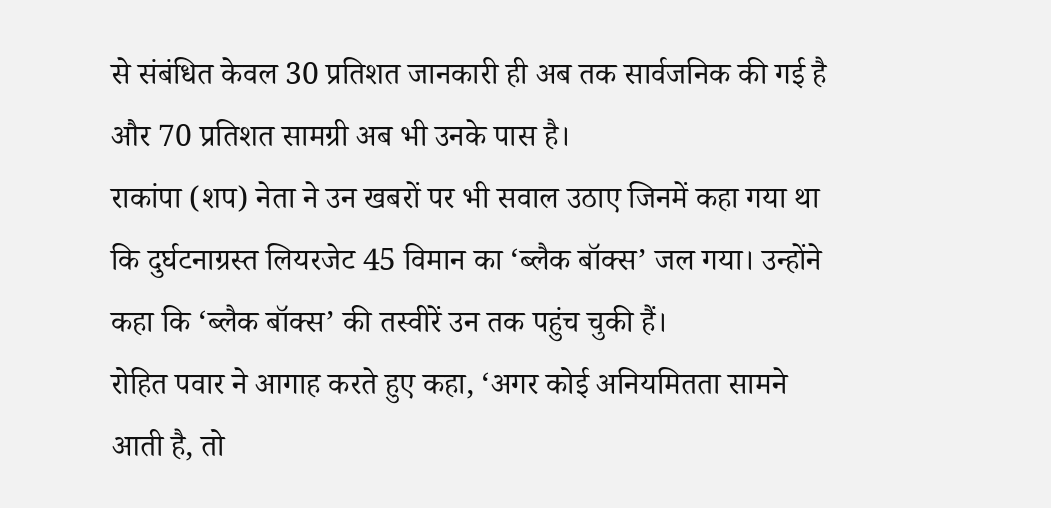से संबंधित केवल 30 प्रतिशत जानकारी ही अब तक सार्वजनिक की गई है और 70 प्रतिशत सामग्री अब भी उनके पास है।
राकांपा (शप) नेता ने उन खबरों पर भी सवाल उठाए जिनमें कहा गया था कि दुर्घटनाग्रस्त लियरजेट 45 विमान का ‘ब्लैक बॉक्स’ जल गया। उन्होंने कहा कि ‘ब्लैक बॉक्स’ की तस्वीरें उन तक पहुंच चुकी हैं।
रोहित पवार ने आगाह करते हुए कहा, ‘अगर कोई अनियमितता सामने आती है, तो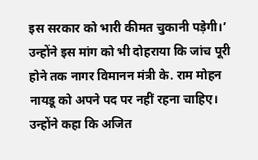इस सरकार को भारी कीमत चुकानी पड़ेगी।’
उन्होंने इस मांग को भी दोहराया कि जांच पूरी होने तक नागर विमानन मंत्री के. राम मोहन नायडू को अपने पद पर नहीं रहना चाहिए।
उन्होंने कहा कि अजित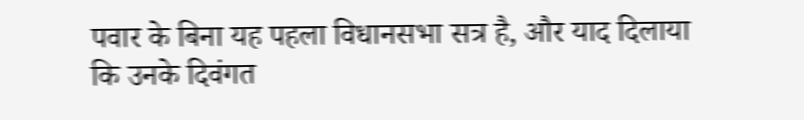पवार के बिना यह पहला विधानसभा सत्र है, और याद दिलाया कि उनके दिवंगत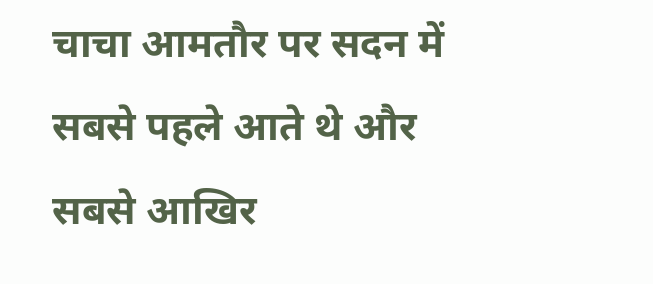चाचा आमतौर पर सदन में सबसे पहले आते थे और सबसे आखिर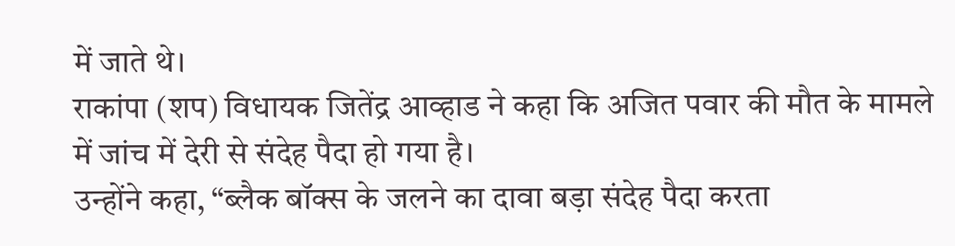में जाते थे।
राकांपा (शप) विधायक जितेंद्र आव्हाड ने कहा कि अजित पवार की मौत के मामले में जांच में देरी से संदेह पैदा हो गया है।
उन्होंने कहा, “ब्लैक बॉक्स के जलने का दावा बड़ा संदेह पैदा करता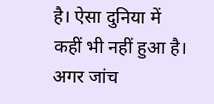है। ऐसा दुनिया में कहीं भी नहीं हुआ है। अगर जांच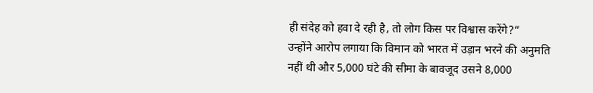ही संदेह को हवा दे रही है, तो लोग किस पर विश्वास करेंगे?”
उन्होंने आरोप लगाया कि विमान को भारत में उड़ान भरने की अनुमति नहीं थी और 5,000 घंटे की सीमा के बावजूद उसने 8,000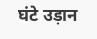घंटे उड़ान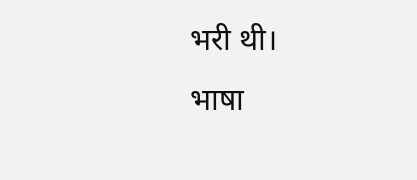भरी थी।
भाषा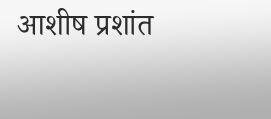आशीष प्रशांत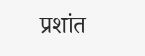प्रशांत